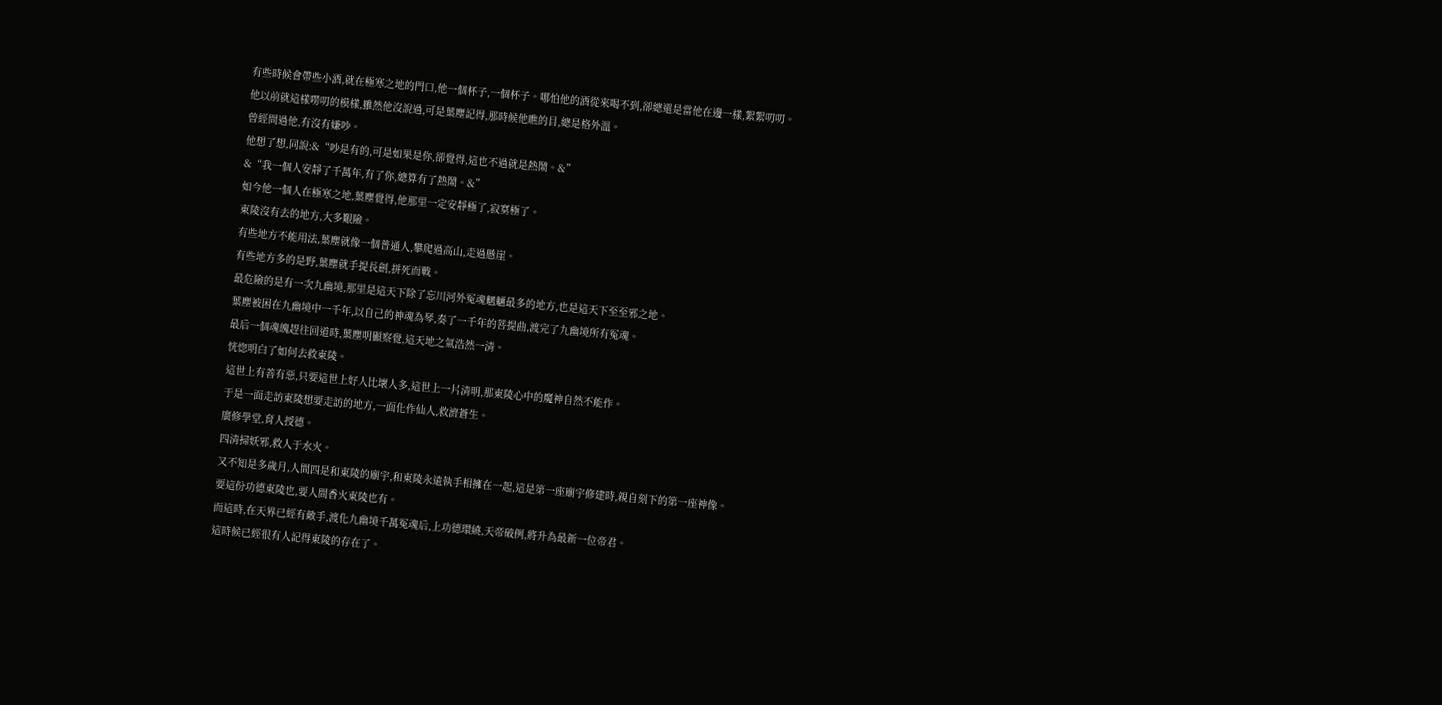有些時候會帶些小酒,就在極寒之地的門口,他一個杯子,一個杯子。哪怕他的酒從來喝不到,卻總還是當他在邊一樣,絮絮叨叨。
他以前就這樣嘮叨的模樣,雖然他沒說過,可是葉塵記得,那時候他瞧的目,總是格外溫。
曾經問過他,有沒有嫌吵。
他想了想,同說:&“吵是有的,可是如果是你,卻覺得,這也不過就是熱鬧。&”
&“我一個人安靜了千萬年,有了你,總算有了熱鬧。&”
如今他一個人在極寒之地,葉塵覺得,他那里一定安靜極了,寂寞極了。
東陵沒有去的地方,大多艱險。
有些地方不能用法,葉塵就像一個普通人,攀爬過高山,走過懸崖。
有些地方多的是野,葉塵就手提長劍,拼死而戰。
最危險的是有一次九幽境,那里是這天下除了忘川河外冤魂魍魎最多的地方,也是這天下至至邪之地。
葉塵被困在九幽境中一千年,以自己的神魂為琴,奏了一千年的菩提曲,渡完了九幽境所有冤魂。
最后一個魂魄趕往回道時,葉塵明顯察覺,這天地之氣浩然一清。
恍惚明白了如何去救東陵。
這世上有善有惡,只要這世上好人比壞人多,這世上一片清明,那東陵心中的魔神自然不能作。
于是一面走訪東陵想要走訪的地方,一面化作仙人,救濟蒼生。
廣修學堂,育人授德。
四清掃妖邪,救人于水火。
又不知是多歲月,人間四是和東陵的廟宇,和東陵永遠執手相擁在一起,這是第一座廟宇修建時,親自刻下的第一座神像。
要這份功德東陵也,要人間香火東陵也有。
而這時,在天界已經有敵手,渡化九幽境千萬冤魂后,上功德環繞,天帝破例,將升為最新一位帝君。
這時候已經很有人記得東陵的存在了。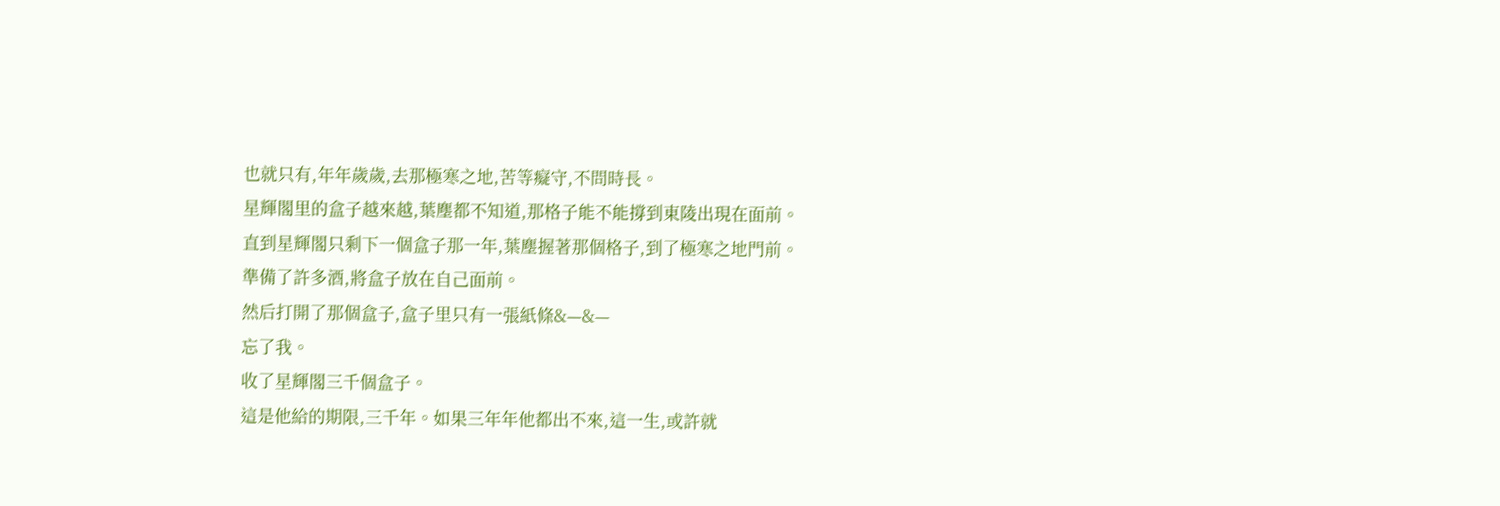也就只有,年年歲歲,去那極寒之地,苦等癡守,不問時長。
星輝閣里的盒子越來越,葉塵都不知道,那格子能不能撐到東陵出現在面前。
直到星輝閣只剩下一個盒子那一年,葉塵握著那個格子,到了極寒之地門前。
準備了許多酒,將盒子放在自己面前。
然后打開了那個盒子,盒子里只有一張紙條&—&—
忘了我。
收了星輝閣三千個盒子。
這是他給的期限,三千年。如果三年年他都出不來,這一生,或許就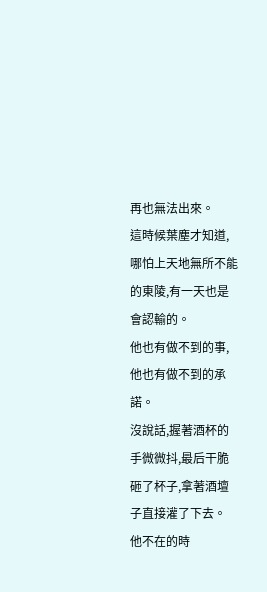再也無法出來。
這時候葉塵才知道,哪怕上天地無所不能的東陵,有一天也是會認輸的。
他也有做不到的事,他也有做不到的承諾。
沒說話,握著酒杯的手微微抖,最后干脆砸了杯子,拿著酒壇子直接灌了下去。
他不在的時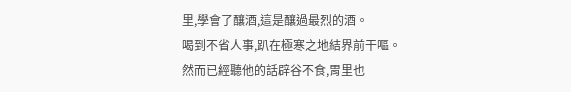里,學會了釀酒,這是釀過最烈的酒。
喝到不省人事,趴在極寒之地結界前干嘔。
然而已經聽他的話辟谷不食,胃里也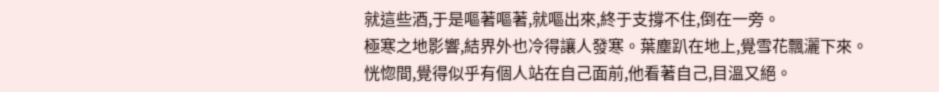就這些酒,于是嘔著嘔著,就嘔出來,終于支撐不住,倒在一旁。
極寒之地影響,結界外也冷得讓人發寒。葉塵趴在地上,覺雪花飄灑下來。
恍惚間,覺得似乎有個人站在自己面前,他看著自己,目溫又絕。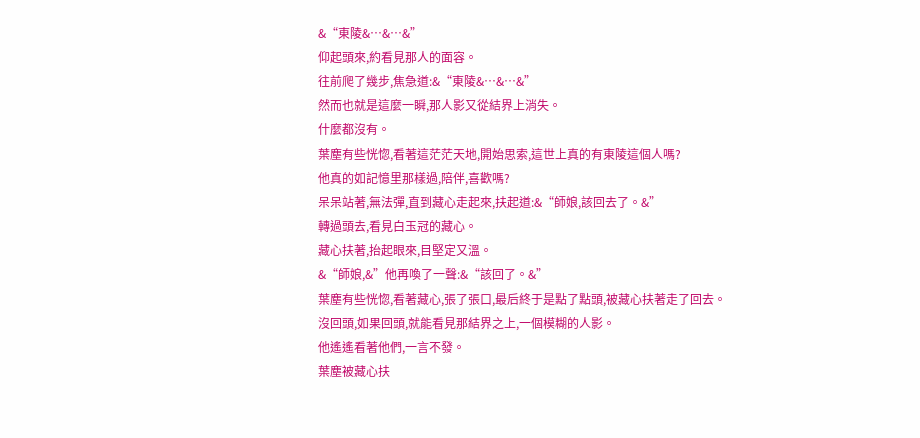&“東陵&…&…&”
仰起頭來,約看見那人的面容。
往前爬了幾步,焦急道:&“東陵&…&…&”
然而也就是這麼一瞬,那人影又從結界上消失。
什麼都沒有。
葉塵有些恍惚,看著這茫茫天地,開始思索,這世上真的有東陵這個人嗎?
他真的如記憶里那樣過,陪伴,喜歡嗎?
呆呆站著,無法彈,直到藏心走起來,扶起道:&“師娘,該回去了。&”
轉過頭去,看見白玉冠的藏心。
藏心扶著,抬起眼來,目堅定又溫。
&“師娘,&”他再喚了一聲:&“該回了。&”
葉塵有些恍惚,看著藏心,張了張口,最后終于是點了點頭,被藏心扶著走了回去。
沒回頭,如果回頭,就能看見那結界之上,一個模糊的人影。
他遙遙看著他們,一言不發。
葉塵被藏心扶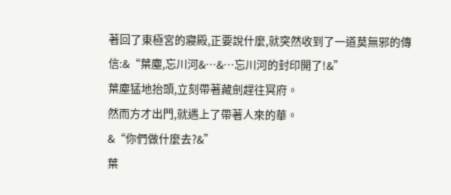著回了東極宮的寢殿,正要說什麼,就突然收到了一道莫無邪的傳信:&“葉塵,忘川河&…&…忘川河的封印開了!&”
葉塵猛地抬頭,立刻帶著藏劍趕往冥府。
然而方才出門,就遇上了帶著人來的華。
&“你們做什麼去?&”
葉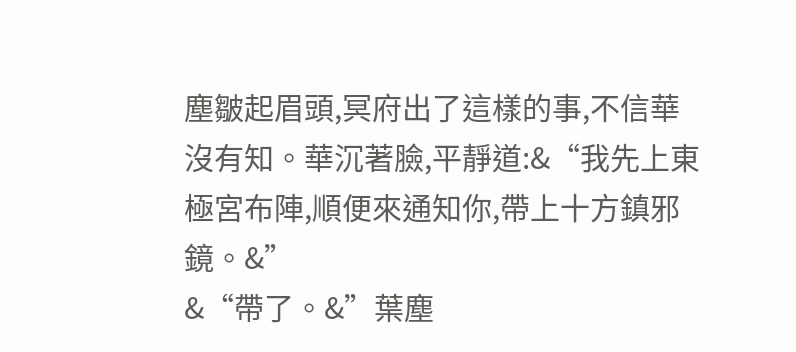塵皺起眉頭,冥府出了這樣的事,不信華沒有知。華沉著臉,平靜道:&“我先上東極宮布陣,順便來通知你,帶上十方鎮邪鏡。&”
&“帶了。&”葉塵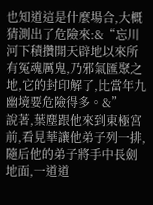也知道這是什麼場合,大概猜測出了危險來:&“忘川河下積攢開天辟地以來所有冤魂厲鬼,乃邪氣匯聚之地,它的封印解了,比當年九幽境要危險得多。&”
說著,葉塵跟他來到東極宮前,看見華讓他弟子列一排,隨后他的弟子將手中長劍地面,一道道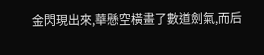金閃現出來,華懸空橫畫了數道劍氣,而后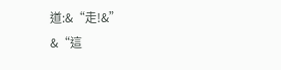道:&“走!&”
&“這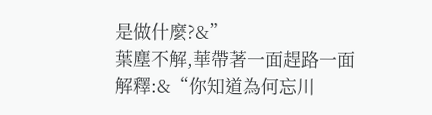是做什麼?&”
葉塵不解,華帶著一面趕路一面解釋:&“你知道為何忘川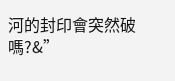河的封印會突然破嗎?&”